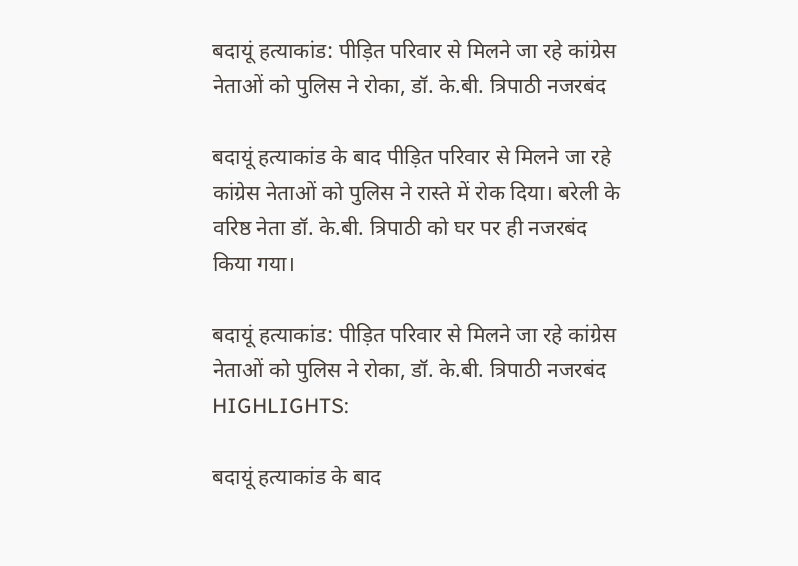बदायूं हत्याकांड: पीड़ित परिवार से मिलने जा रहे कांग्रेस नेताओं को पुलिस ने रोका, डॉ. के.बी. त्रिपाठी नजरबंद

बदायूं हत्याकांड के बाद पीड़ित परिवार से मिलने जा रहे कांग्रेस नेताओं को पुलिस ने रास्ते में रोक दिया। बरेली के वरिष्ठ नेता डॉ. के.बी. त्रिपाठी को घर पर ही नजरबंद किया गया।

बदायूं हत्याकांड: पीड़ित परिवार से मिलने जा रहे कांग्रेस नेताओं को पुलिस ने रोका, डॉ. के.बी. त्रिपाठी नजरबंद
HIGHLIGHTS:

बदायूं हत्याकांड के बाद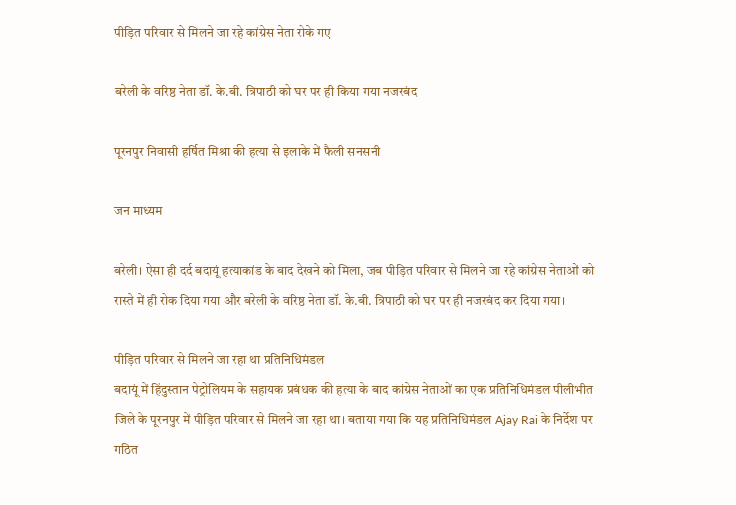पीड़ित परिवार से मिलने जा रहे कांग्रेस नेता रोके गए

बरेली के वरिष्ठ नेता डॉ. के.बी. त्रिपाठी को घर पर ही किया गया नजरबंद

पूरनपुर निवासी हर्षित मिश्रा की हत्या से इलाके में फैली सनसनी

जन माध्यम

बरेली। ऐसा ही दर्द बदायूं हत्याकांड के बाद देखने को मिला, जब पीड़ित परिवार से मिलने जा रहे कांग्रेस नेताओं को रास्ते में ही रोक दिया गया और बरेली के वरिष्ठ नेता डॉ. के.बी. त्रिपाठी को घर पर ही नजरबंद कर दिया गया।

पीड़ित परिवार से मिलने जा रहा था प्रतिनिधिमंडल
बदायूं में हिंदुस्तान पेट्रोलियम के सहायक प्रबंधक की हत्या के बाद कांग्रेस नेताओं का एक प्रतिनिधिमंडल पीलीभीत जिले के पूरनपुर में पीड़ित परिवार से मिलने जा रहा था। बताया गया कि यह प्रतिनिधिमंडल Ajay Rai के निर्देश पर गठित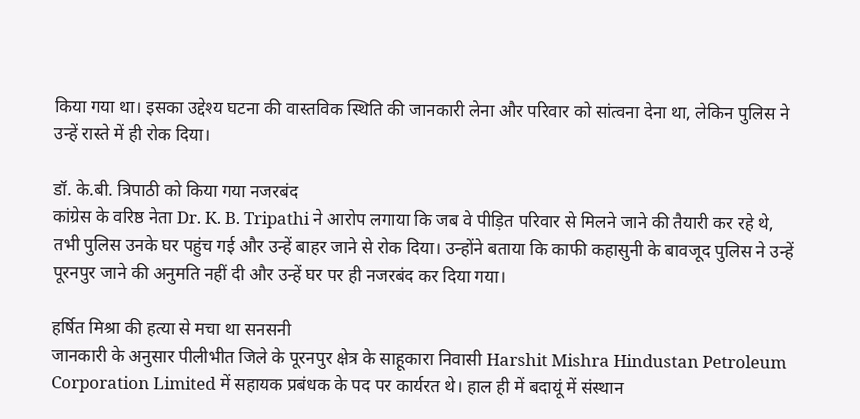किया गया था। इसका उद्देश्य घटना की वास्तविक स्थिति की जानकारी लेना और परिवार को सांत्वना देना था, लेकिन पुलिस ने उन्हें रास्ते में ही रोक दिया।

डॉ. के.बी. त्रिपाठी को किया गया नजरबंद
कांग्रेस के वरिष्ठ नेता Dr. K. B. Tripathi ने आरोप लगाया कि जब वे पीड़ित परिवार से मिलने जाने की तैयारी कर रहे थे, तभी पुलिस उनके घर पहुंच गई और उन्हें बाहर जाने से रोक दिया। उन्होंने बताया कि काफी कहासुनी के बावजूद पुलिस ने उन्हें पूरनपुर जाने की अनुमति नहीं दी और उन्हें घर पर ही नजरबंद कर दिया गया।

हर्षित मिश्रा की हत्या से मचा था सनसनी
जानकारी के अनुसार पीलीभीत जिले के पूरनपुर क्षेत्र के साहूकारा निवासी Harshit Mishra Hindustan Petroleum Corporation Limited में सहायक प्रबंधक के पद पर कार्यरत थे। हाल ही में बदायूं में संस्थान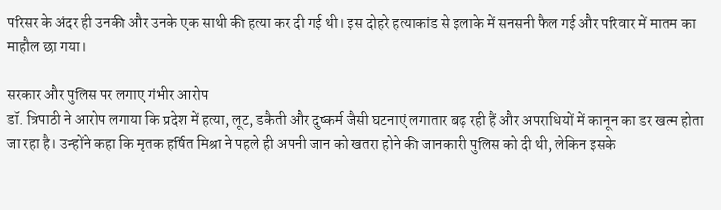परिसर के अंदर ही उनकी और उनके एक साथी की हत्या कर दी गई थी। इस दोहरे हत्याकांड से इलाके में सनसनी फैल गई और परिवार में मातम का माहौल छा गया।

सरकार और पुलिस पर लगाए गंभीर आरोप
डॉ. त्रिपाठी ने आरोप लगाया कि प्रदेश में हत्या, लूट, डकैती और दुष्कर्म जैसी घटनाएं लगातार बढ़ रही हैं और अपराधियों में कानून का डर खत्म होता जा रहा है। उन्होंने कहा कि मृतक हर्षित मिश्रा ने पहले ही अपनी जान को खतरा होने की जानकारी पुलिस को दी थी, लेकिन इसके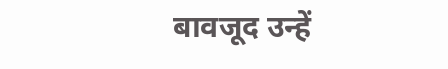बावजूद उन्हें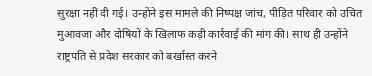सुरक्षा नहीं दी गई। उन्होंने इस मामले की निष्पक्ष जांच, पीड़ित परिवार को उचित मुआवजा और दोषियों के खिलाफ कड़ी कार्रवाई की मांग की। साथ ही उन्होंने राष्ट्रपति से प्रदेश सरकार को बर्खास्त करने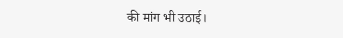की मांग भी उठाई।